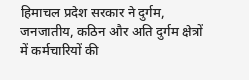हिमाचल प्रदेश सरकार ने दुर्गम, जनजातीय, कठिन और अति दुर्गम क्षेत्रों में कर्मचारियों की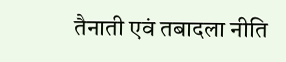तैनाती एवं तबादला नीति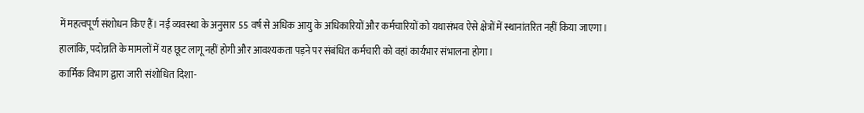में महत्वपूर्ण संशोधन किए हैं। नई व्यवस्था के अनुसार 55 वर्ष से अधिक आयु के अधिकारियों और कर्मचारियों को यथासंभव ऐसे क्षेत्रों में स्थानांतरित नहीं किया जाएगा। हालांकि, पदोन्नति के मामलों में यह छूट लागू नहीं होगी और आवश्यकता पड़ने पर संबंधित कर्मचारी को वहां कार्यभार संभालना होगा।
कार्मिक विभाग द्वारा जारी संशोधित दिशा-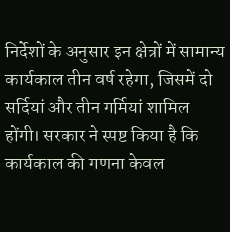निर्देशों के अनुसार इन क्षेत्रों में सामान्य कार्यकाल तीन वर्ष रहेगा, जिसमें दो सर्दियां और तीन गर्मियां शामिल होंगी। सरकार ने स्पष्ट किया है कि कार्यकाल की गणना केवल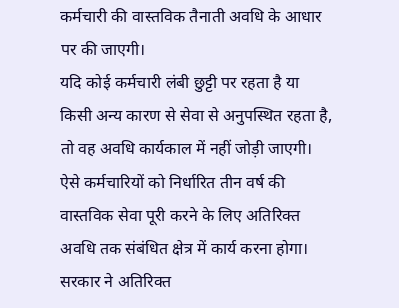कर्मचारी की वास्तविक तैनाती अवधि के आधार पर की जाएगी।
यदि कोई कर्मचारी लंबी छुट्टी पर रहता है या किसी अन्य कारण से सेवा से अनुपस्थित रहता है, तो वह अवधि कार्यकाल में नहीं जोड़ी जाएगी। ऐसे कर्मचारियों को निर्धारित तीन वर्ष की वास्तविक सेवा पूरी करने के लिए अतिरिक्त अवधि तक संबंधित क्षेत्र में कार्य करना होगा।
सरकार ने अतिरिक्त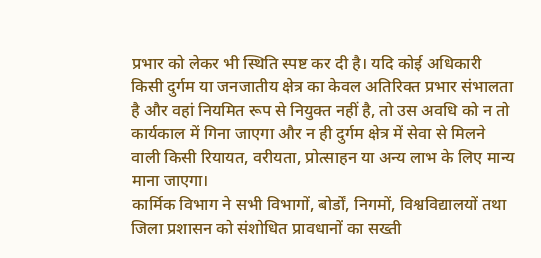प्रभार को लेकर भी स्थिति स्पष्ट कर दी है। यदि कोई अधिकारी किसी दुर्गम या जनजातीय क्षेत्र का केवल अतिरिक्त प्रभार संभालता है और वहां नियमित रूप से नियुक्त नहीं है, तो उस अवधि को न तो कार्यकाल में गिना जाएगा और न ही दुर्गम क्षेत्र में सेवा से मिलने वाली किसी रियायत, वरीयता, प्रोत्साहन या अन्य लाभ के लिए मान्य माना जाएगा।
कार्मिक विभाग ने सभी विभागों, बोर्डों, निगमों, विश्वविद्यालयों तथा जिला प्रशासन को संशोधित प्रावधानों का सख्ती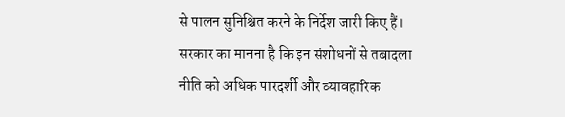से पालन सुनिश्चित करने के निर्देश जारी किए हैं। सरकार का मानना है कि इन संशोधनों से तबादला नीति को अधिक पारदर्शी और व्यावहारिक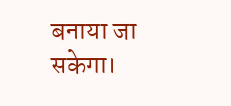बनाया जा सकेगा।